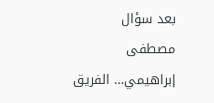بعد سؤال مصطفى إبراهيمي… الفريق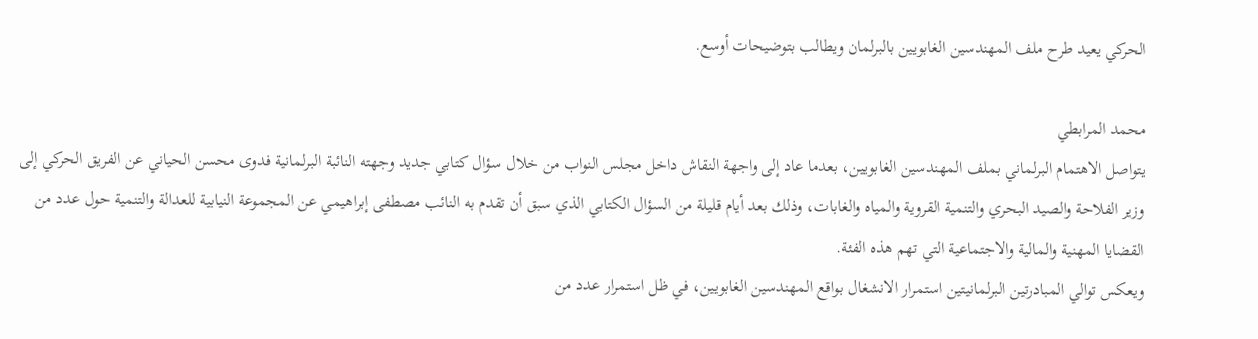الحركي يعيد طرح ملف المهندسين الغابويين بالبرلمان ويطالب بتوضيحات أوسع.

محمد المرابطي
يتواصل الاهتمام البرلماني بملف المهندسين الغابويين، بعدما عاد إلى واجهة النقاش داخل مجلس النواب من خلال سؤال كتابي جديد وجهته النائبة البرلمانية فدوى محسن الحياني عن الفريق الحركي إلى وزير الفلاحة والصيد البحري والتنمية القروية والمياه والغابات، وذلك بعد أيام قليلة من السؤال الكتابي الذي سبق أن تقدم به النائب مصطفى إبراهيمي عن المجموعة النيابية للعدالة والتنمية حول عدد من القضايا المهنية والمالية والاجتماعية التي تهم هذه الفئة.
ويعكس توالي المبادرتين البرلمانيتين استمرار الانشغال بواقع المهندسين الغابويين، في ظل استمرار عدد من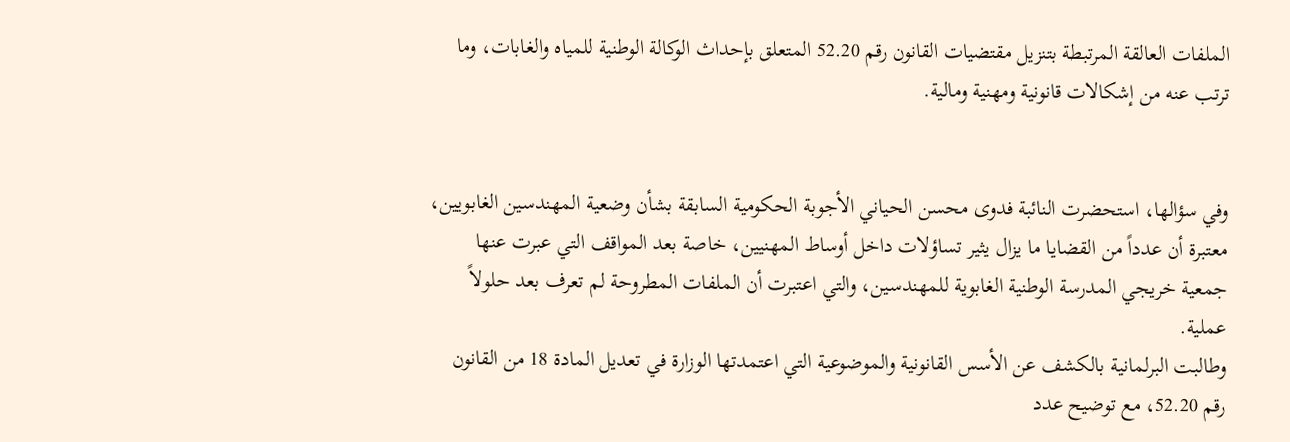الملفات العالقة المرتبطة بتنزيل مقتضيات القانون رقم 52.20 المتعلق بإحداث الوكالة الوطنية للمياه والغابات، وما ترتب عنه من إشكالات قانونية ومهنية ومالية.


وفي سؤالها، استحضرت النائبة فدوى محسن الحياني الأجوبة الحكومية السابقة بشأن وضعية المهندسين الغابويين، معتبرة أن عدداً من القضايا ما يزال يثير تساؤلات داخل أوساط المهنيين، خاصة بعد المواقف التي عبرت عنها جمعية خريجي المدرسة الوطنية الغابوية للمهندسين، والتي اعتبرت أن الملفات المطروحة لم تعرف بعد حلولاً عملية.
وطالبت البرلمانية بالكشف عن الأسس القانونية والموضوعية التي اعتمدتها الوزارة في تعديل المادة 18 من القانون رقم 52.20، مع توضيح عدد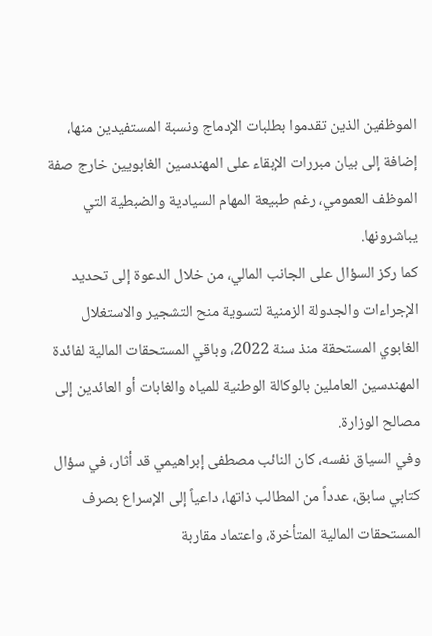الموظفين الذين تقدموا بطلبات الإدماج ونسبة المستفيدين منها، إضافة إلى بيان مبررات الإبقاء على المهندسين الغابويين خارج صفة الموظف العمومي، رغم طبيعة المهام السيادية والضبطية التي يباشرونها.
كما ركز السؤال على الجانب المالي، من خلال الدعوة إلى تحديد الإجراءات والجدولة الزمنية لتسوية منح التشجير والاستغلال الغابوي المستحقة منذ سنة 2022، وباقي المستحقات المالية لفائدة المهندسين العاملين بالوكالة الوطنية للمياه والغابات أو العائدين إلى مصالح الوزارة.
وفي السياق نفسه، كان النائب مصطفى إبراهيمي قد أثار، في سؤال كتابي سابق، عدداً من المطالب ذاتها، داعياً إلى الإسراع بصرف المستحقات المالية المتأخرة، واعتماد مقاربة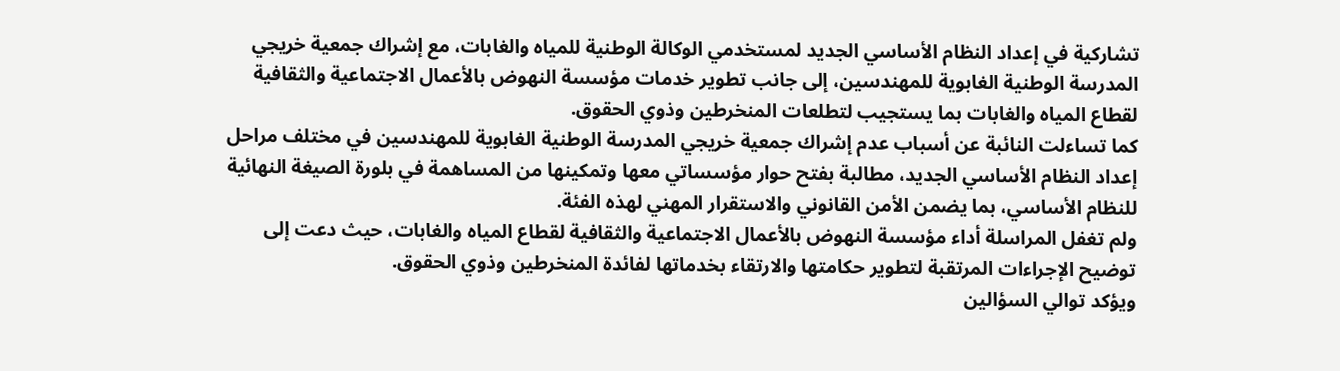تشاركية في إعداد النظام الأساسي الجديد لمستخدمي الوكالة الوطنية للمياه والغابات، مع إشراك جمعية خريجي المدرسة الوطنية الغابوية للمهندسين، إلى جانب تطوير خدمات مؤسسة النهوض بالأعمال الاجتماعية والثقافية لقطاع المياه والغابات بما يستجيب لتطلعات المنخرطين وذوي الحقوق.
كما تساءلت النائبة عن أسباب عدم إشراك جمعية خريجي المدرسة الوطنية الغابوية للمهندسين في مختلف مراحل إعداد النظام الأساسي الجديد، مطالبة بفتح حوار مؤسساتي معها وتمكينها من المساهمة في بلورة الصيغة النهائية للنظام الأساسي، بما يضمن الأمن القانوني والاستقرار المهني لهذه الفئة.
ولم تغفل المراسلة أداء مؤسسة النهوض بالأعمال الاجتماعية والثقافية لقطاع المياه والغابات، حيث دعت إلى توضيح الإجراءات المرتقبة لتطوير حكامتها والارتقاء بخدماتها لفائدة المنخرطين وذوي الحقوق.
ويؤكد توالي السؤالين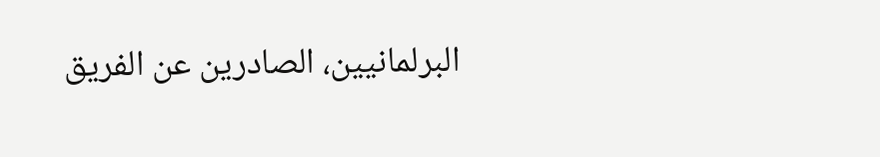البرلمانيين، الصادرين عن الفريق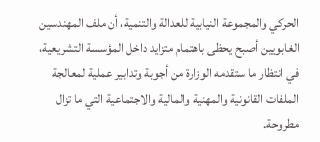الحركي والمجموعة النيابية للعدالة والتنمية، أن ملف المهندسين الغابويين أصبح يحظى باهتمام متزايد داخل المؤسسة التشريعية، في انتظار ما ستقدمه الوزارة من أجوبة وتدابير عملية لمعالجة الملفات القانونية والمهنية والمالية والاجتماعية التي ما تزال مطروحة.